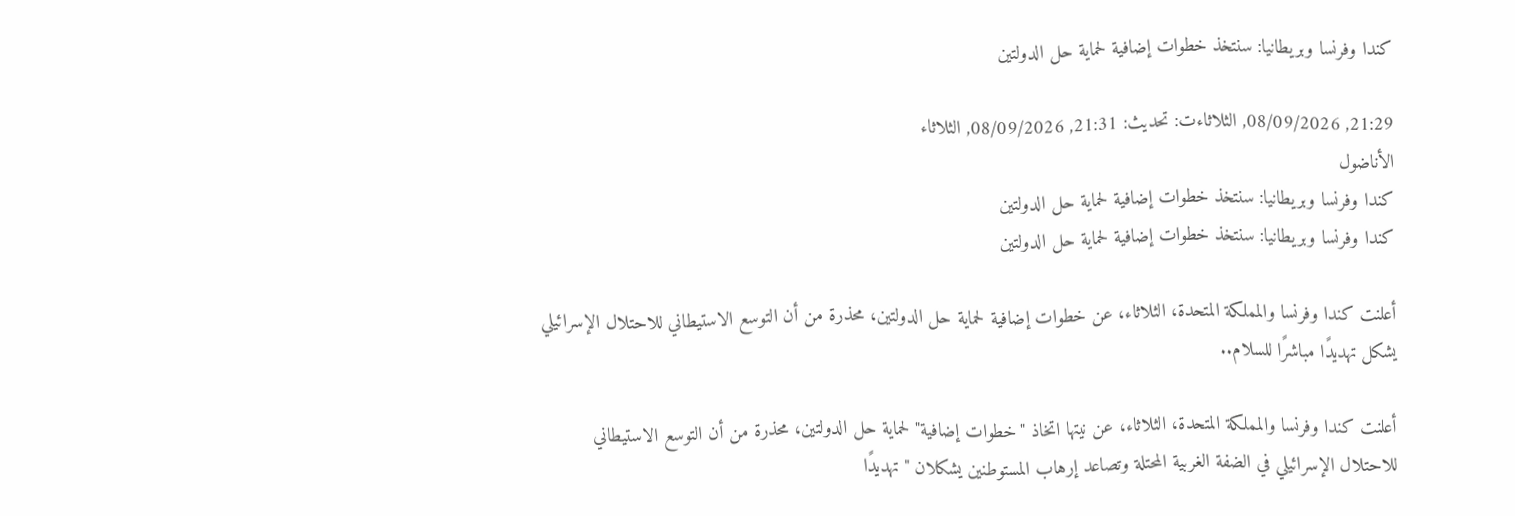كندا وفرنسا وبريطانيا: سنتخذ خطوات إضافية لحماية حل الدولتين

21:29, 08/09/2026, الثلاثاءت: تحديث: 21:31, 08/09/2026, الثلاثاء
الأناضول
كندا وفرنسا وبريطانيا: سنتخذ خطوات إضافية لحماية حل الدولتين
كندا وفرنسا وبريطانيا: سنتخذ خطوات إضافية لحماية حل الدولتين

أعلنت كندا وفرنسا والمملكة المتحدة، الثلاثاء، عن خطوات إضافية لحماية حل الدولتين، محذرة من أن التوسع الاستيطاني للاحتلال الإسرائيلي يشكل تهديدًا مباشرًا للسلام..

أعلنت كندا وفرنسا والمملكة المتحدة، الثلاثاء، عن نيتها اتخاذ "خطوات إضافية" لحماية حل الدولتين، محذرة من أن التوسع الاستيطاني للاحتلال الإسرائيلي في الضفة الغربية المحتلة وتصاعد إرهاب المستوطنين يشكلان "تهديدًا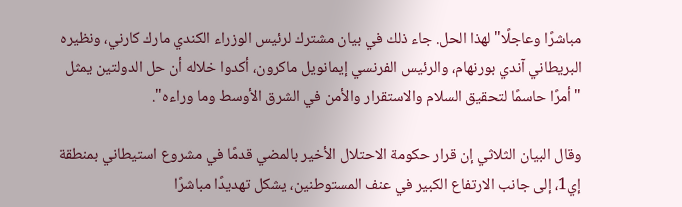مباشرًا وعاجلًا" لهذا الحل. جاء ذلك في بيان مشترك لرئيس الوزراء الكندي مارك كارني، ونظيره البريطاني آندي بورنهام، والرئيس الفرنسي إيمانويل ماكرون، أكدوا خلاله أن حل الدولتين يمثل "أمرًا حاسمًا لتحقيق السلام والاستقرار والأمن في الشرق الأوسط وما وراءه".

وقال البيان الثلاثي إن قرار حكومة الاحتلال الأخير بالمضي قدمًا في مشروع استيطاني بمنطقة إي1، إلى جانب الارتفاع الكبير في عنف المستوطنين، يشكل تهديدًا مباشرًا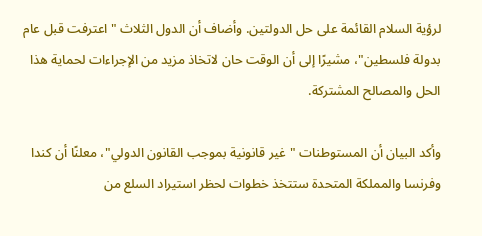لرؤية السلام القائمة على حل الدولتين. وأضاف أن الدول الثلاث "اعترفت قبل عام بدولة فلسطين"، مشيرًا إلى أن الوقت حان لاتخاذ مزيد من الإجراءات لحماية هذا الحل والمصالح المشتركة.

وأكد البيان أن المستوطنات "غير قانونية بموجب القانون الدولي"، معلنًا أن كندا وفرنسا والمملكة المتحدة ستتخذ خطوات لحظر استيراد السلع من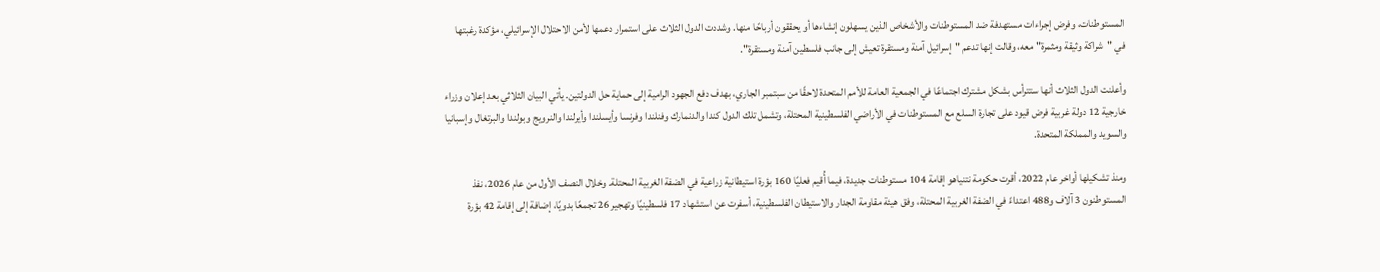المستوطنات، وفرض إجراءات مستهدفة ضد المستوطنات والأشخاص الذين يسهلون إنشاءها أو يحققون أرباحًا منها. وشددت الدول الثلاث على استمرار دعمها لأمن الاحتلال الإسرائيلي، مؤكدة رغبتها في "شراكة وثيقة ومثمرة" معه، وقالت إنها تدعم "إسرائيل آمنة ومستقرة تعيش إلى جانب فلسطين آمنة ومستقرة".

وأعلنت الدول الثلاث أنها ستترأس بشكل مشترك اجتماعًا في الجمعية العامة للأمم المتحدة لاحقًا من سبتمبر الجاري، بهدف دفع الجهود الرامية إلى حماية حل الدولتين. يأتي البيان الثلاثي بعد إعلان وزراء خارجية 12 دولة غربية فرض قيود على تجارة السلع مع المستوطنات في الأراضي الفلسطينية المحتلة، وتشمل تلك الدول كندا والدنمارك وفنلندا وفرنسا وأيسلندا وأيرلندا والنرويج وبولندا والبرتغال وإسبانيا والسويد والمملكة المتحدة.

ومنذ تشكيلها أواخر عام 2022، أقرت حكومة نتنياهو إقامة 104 مستوطنات جديدة، فيما أُقيم فعليًا 160 بؤرة استيطانية زراعية في الضفة الغربية المحتلة. وخلال النصف الأول من عام 2026، نفذ المستوطنون 3 آلاف و488 اعتداءً في الضفة الغربية المحتلة، وفق هيئة مقاومة الجدار والاستيطان الفلسطينية، أسفرت عن استشهاد 17 فلسطينيًا وتهجير 26 تجمعًا بدويًا، إضافة إلى إقامة 42 بؤرة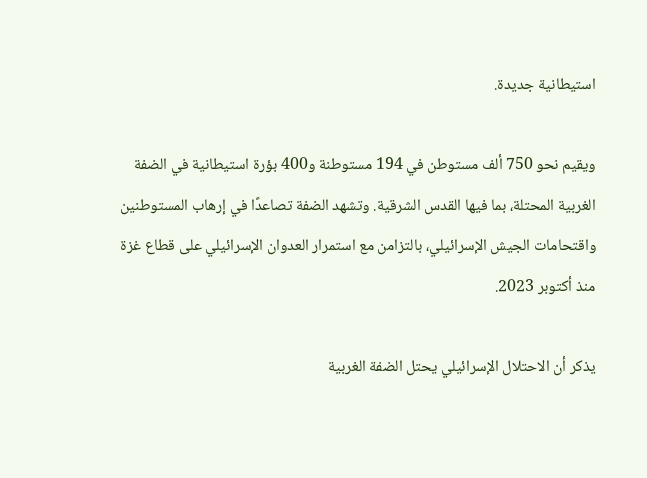استيطانية جديدة.

ويقيم نحو 750 ألف مستوطن في 194 مستوطنة و400 بؤرة استيطانية في الضفة الغربية المحتلة، بما فيها القدس الشرقية. وتشهد الضفة تصاعدًا في إرهاب المستوطنين واقتحامات الجيش الإسرائيلي، بالتزامن مع استمرار العدوان الإسرائيلي على قطاع غزة منذ أكتوبر 2023.

يذكر أن الاحتلال الإسرائيلي يحتل الضفة الغربية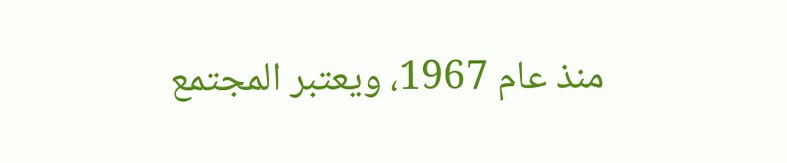منذ عام 1967، ويعتبر المجتمع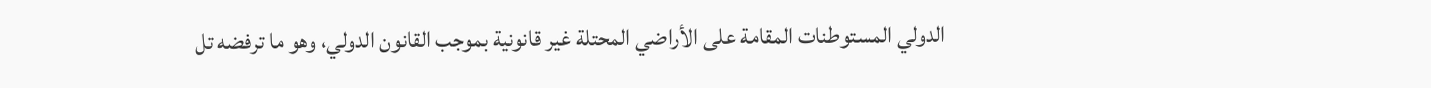الدولي المستوطنات المقامة على الأراضي المحتلة غير قانونية بموجب القانون الدولي، وهو ما ترفضه تل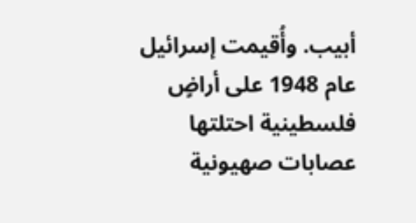أبيب. وأُقيمت إسرائيل عام 1948 على أراضٍ فلسطينية احتلتها عصابات صهيونية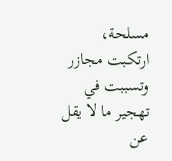مسلحة، ارتكبت مجازر وتسببت في تهجير ما لا يقل عن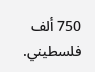750 ألف فلسطيني.